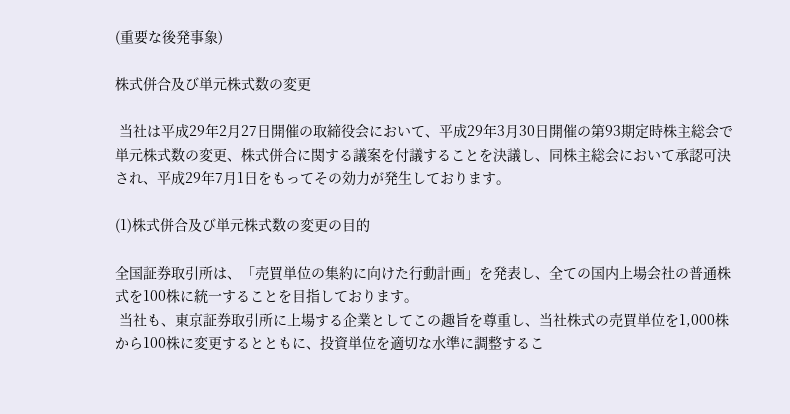(重要な後発事象)

株式併合及び単元株式数の変更

 当社は平成29年2月27日開催の取締役会において、平成29年3月30日開催の第93期定時株主総会で単元株式数の変更、株式併合に関する議案を付議することを決議し、同株主総会において承認可決され、平成29年7月1日をもってその効力が発生しております。

(1)株式併合及び単元株式数の変更の目的

全国証券取引所は、「売買単位の集約に向けた行動計画」を発表し、全ての国内上場会社の普通株式を100株に統一することを目指しております。
 当社も、東京証券取引所に上場する企業としてこの趣旨を尊重し、当社株式の売買単位を1,000株から100株に変更するとともに、投資単位を適切な水準に調整するこ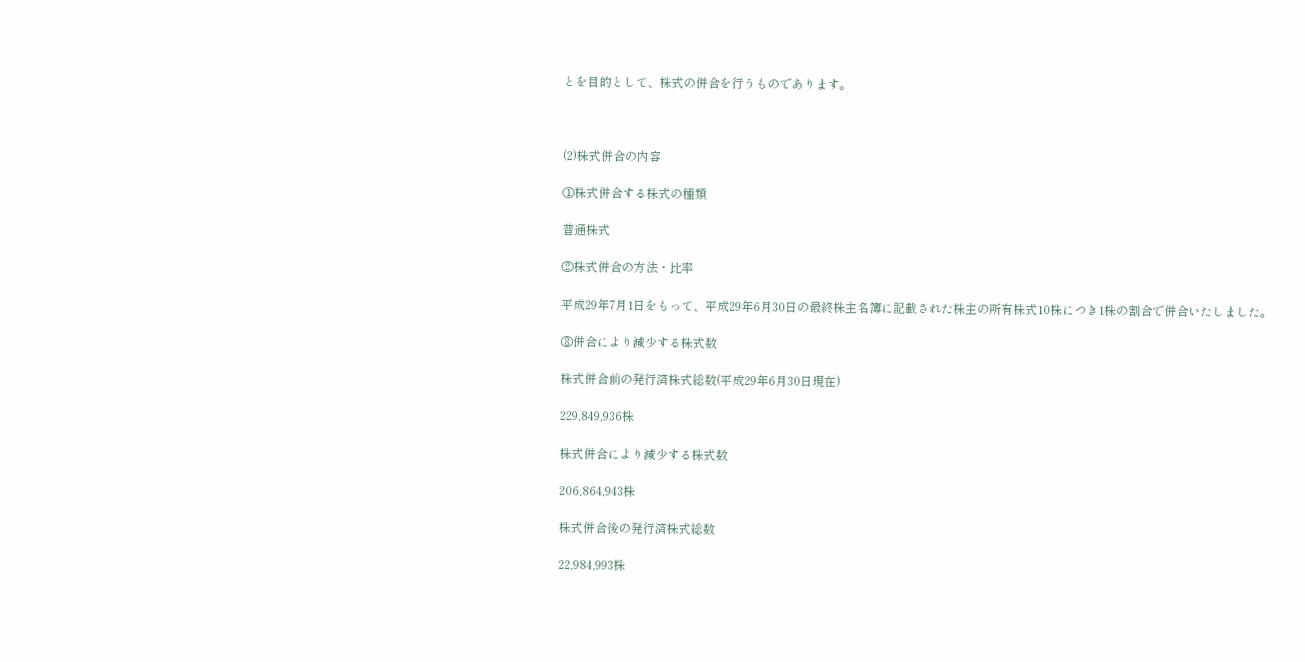とを目的として、株式の併合を行うものであります。



(2)株式併合の内容

①株式併合する株式の種類

普通株式

②株式併合の方法・比率

平成29年7月1日をもって、平成29年6月30日の最終株主名簿に記載された株主の所有株式10株につき1株の割合で併合いたしました。

③併合により減少する株式数

株式併合前の発行済株式総数(平成29年6月30日現在)

229,849,936株

株式併合により減少する株式数

206,864,943株

株式併合後の発行済株式総数

22,984,993株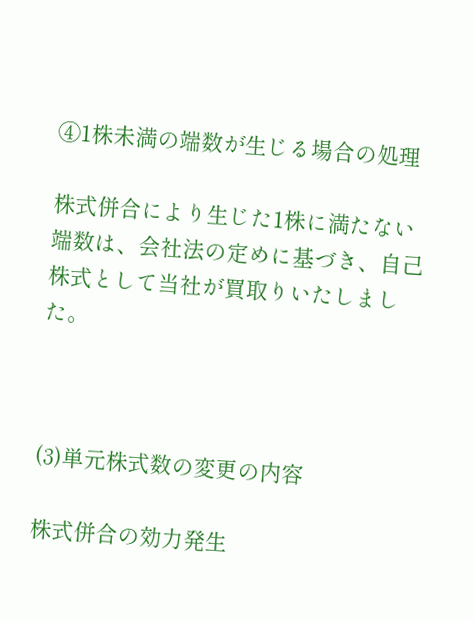④1株未満の端数が生じる場合の処理

株式併合により生じた1株に満たない端数は、会社法の定めに基づき、自己株式として当社が買取りいたしました。



(3)単元株式数の変更の内容

株式併合の効力発生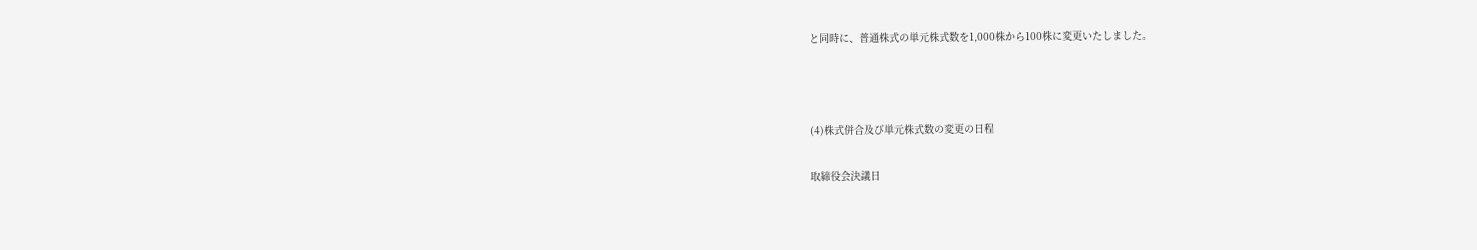と同時に、普通株式の単元株式数を1,000株から100株に変更いたしました。



(4)株式併合及び単元株式数の変更の日程

取締役会決議日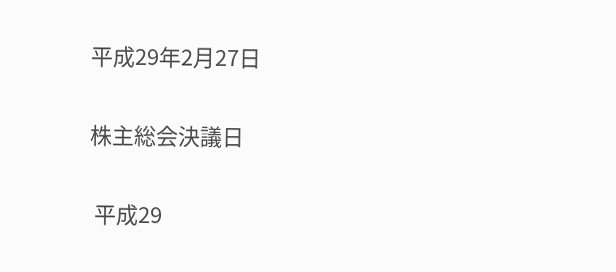平成29年2月27日

株主総会決議日

 平成29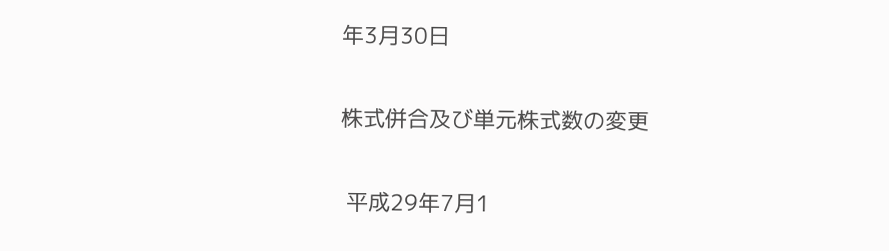年3月30日

株式併合及び単元株式数の変更

 平成29年7月1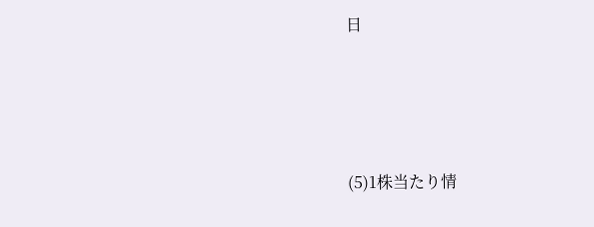日





(5)1株当たり情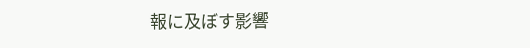報に及ぼす影響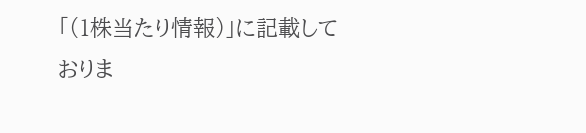「(1株当たり情報)」に記載しておりま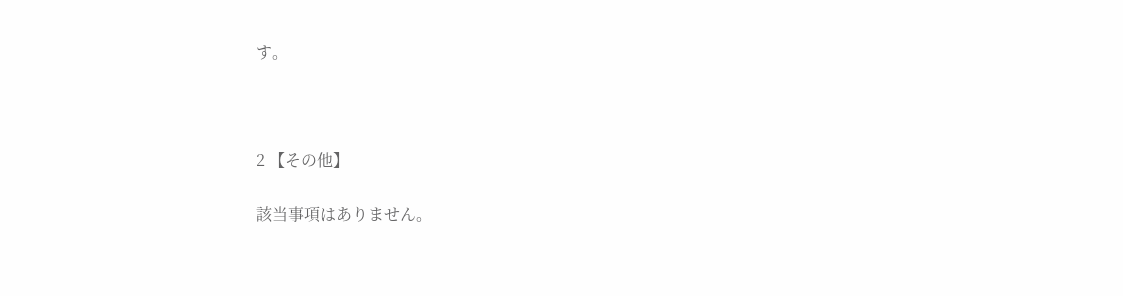す。



2 【その他】

該当事項はありません。